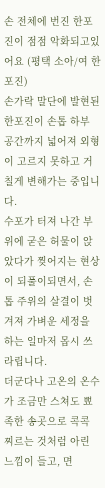손 전체에 번진 한포진이 점점 악화되고있어요 (평택 소아/여 한포진)
손가락 말단에 발현된 한포진이 손톱 하부 공간까지 넓어져 외형이 고르지 못하고 거칠게 변해가는 중입니다.
수포가 터져 나간 부위에 굳은 허물이 앉았다가 찢어지는 현상이 되풀이되면서, 손톱 주위의 살결이 벗겨져 가벼운 세정을 하는 일마저 몹시 쓰라립니다.
더군다나 고온의 온수가 조금만 스쳐도 뾰족한 송곳으로 콕콕 찌르는 것처럼 아린 느낌이 들고, 면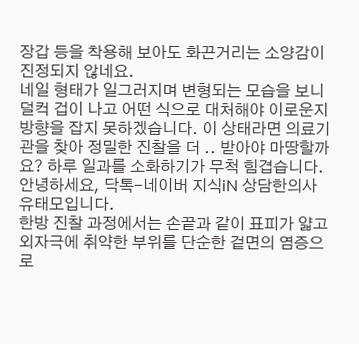장갑 등을 착용해 보아도 화끈거리는 소양감이 진정되지 않네요.
네일 형태가 일그러지며 변형되는 모습을 보니 덜컥 겁이 나고 어떤 식으로 대처해야 이로운지 방향을 잡지 못하겠습니다. 이 상태라면 의료기관을 찾아 정밀한 진찰을 더 .. 받아야 마땅할까요? 하루 일과를 소화하기가 무척 힘겹습니다.
안녕하세요, 닥톡-네이버 지식iN 상담한의사 유태모입니다.
한방 진찰 과정에서는 손끝과 같이 표피가 얇고 외자극에 취약한 부위를 단순한 겉면의 염증으로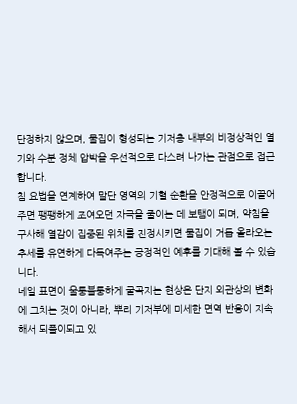단정하지 않으며, 물집이 형성되는 기저층 내부의 비정상적인 열기와 수분 정체 압박을 우선적으로 다스려 나가는 관점으로 접근합니다.
침 요법을 연계하여 말단 영역의 기혈 순환을 안정적으로 이끌어주면 팽팽하게 조여오던 자극을 줄이는 데 보탬이 되며, 약침을 구사해 열감이 집중된 위치를 진정시키면 물집이 거듭 올라오는 추세를 유연하게 다독여주는 긍정적인 예후를 기대해 볼 수 있습니다.
네일 표면이 울퉁불퉁하게 굴곡지는 현상은 단지 외관상의 변화에 그치는 것이 아니라, 뿌리 기저부에 미세한 면역 반응이 지속해서 되풀이되고 있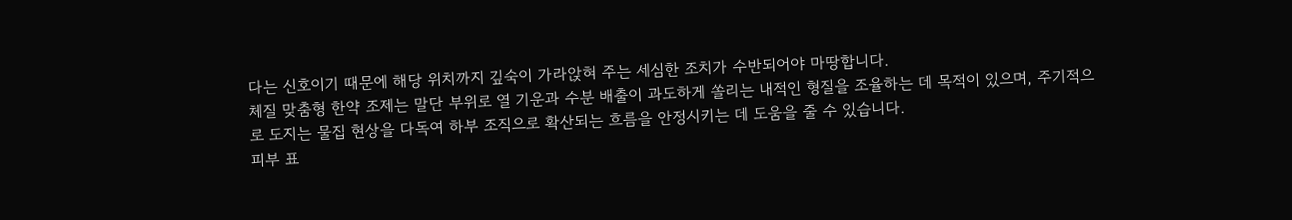다는 신호이기 때문에 해당 위치까지 깊숙이 가라앉혀 주는 세심한 조치가 수반되어야 마땅합니다.
체질 맞춤형 한약 조제는 말단 부위로 열 기운과 수분 배출이 과도하게 쏠리는 내적인 형질을 조율하는 데 목적이 있으며, 주기적으로 도지는 물집 현상을 다독여 하부 조직으로 확산되는 흐름을 안정시키는 데 도움을 줄 수 있습니다.
피부 표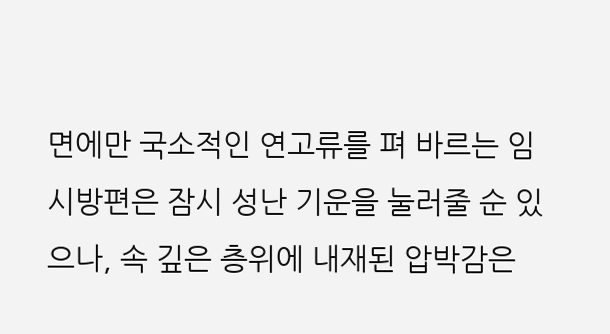면에만 국소적인 연고류를 펴 바르는 임시방편은 잠시 성난 기운을 눌러줄 순 있으나, 속 깊은 층위에 내재된 압박감은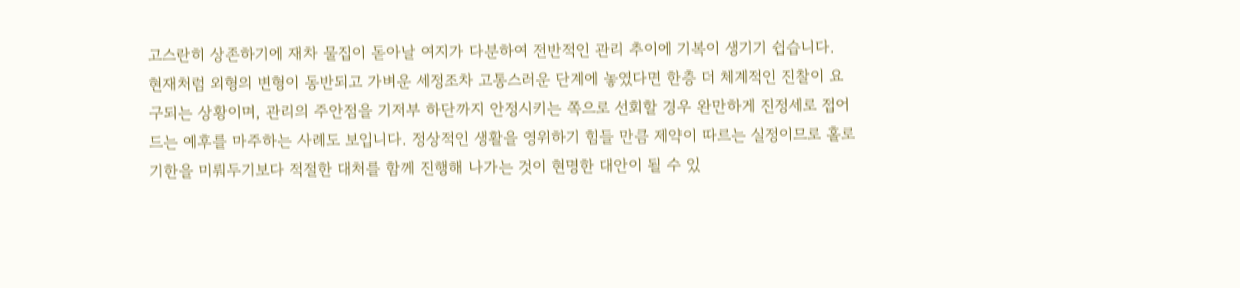고스란히 상존하기에 재차 물집이 돋아날 여지가 다분하여 전반적인 관리 추이에 기복이 생기기 쉽습니다.
현재처럼 외형의 변형이 동반되고 가벼운 세정조차 고통스러운 단계에 놓였다면 한층 더 체계적인 진찰이 요구되는 상황이며, 관리의 주안점을 기저부 하단까지 안정시키는 쪽으로 선회할 경우 완만하게 진정세로 접어드는 예후를 마주하는 사례도 보입니다. 정상적인 생활을 영위하기 힘들 만큼 제약이 따르는 실정이므로 홀로 기한을 미뤄두기보다 적절한 대처를 함께 진행해 나가는 것이 현명한 대안이 될 수 있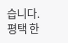습니다.
평택 한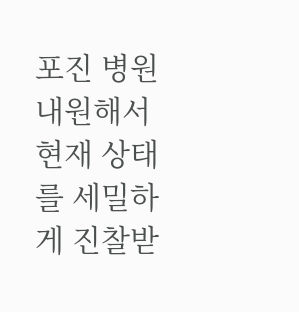포진 병원 내원해서 현재 상태를 세밀하게 진찰받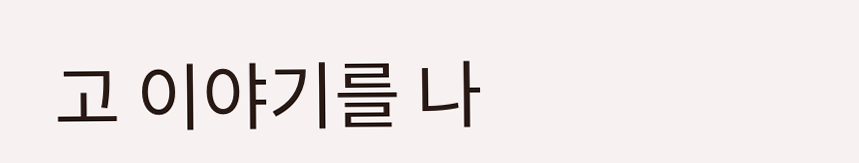고 이야기를 나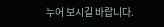누어 보시길 바랍니다.